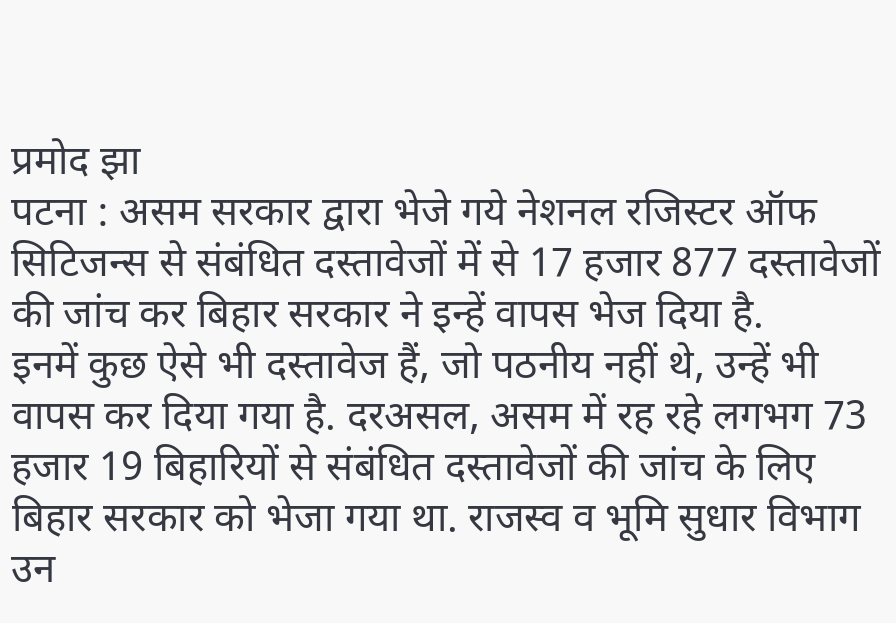प्रमोद झा
पटना : असम सरकार द्वारा भेजे गये नेशनल रजिस्टर ऑफ सिटिजन्स से संबंधित दस्तावेजों में से 17 हजार 877 दस्तावेजों की जांच कर बिहार सरकार ने इन्हें वापस भेज दिया है.
इनमें कुछ ऐसे भी दस्तावेज हैं, जो पठनीय नहीं थे, उन्हें भी वापस कर दिया गया है. दरअसल, असम में रह रहे लगभग 73 हजार 19 बिहारियों से संबंधित दस्तावेजों की जांच के लिए बिहार सरकार को भेजा गया था. राजस्व व भूमि सुधार विभाग उन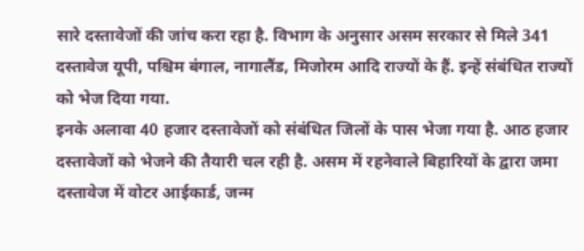सारे दस्तावेजों की जांच करा रहा है. विभाग के अनुसार असम सरकार से मिले 341 दस्तावेज यूपी, पश्चिम बंगाल, नागालैंड, मिजोरम आदि राज्यों के हैं. इन्हें संबंधित राज्यों को भेज दिया गया.
इनके अलावा 40 हजार दस्तावेजों को संबंधित जिलों के पास भेजा गया है. आठ हजार दस्तावेजों को भेजने की तैयारी चल रही है. असम में रहनेवाले बिहारियों के द्वारा जमा दस्तावेज में वोटर आईकार्ड, जन्म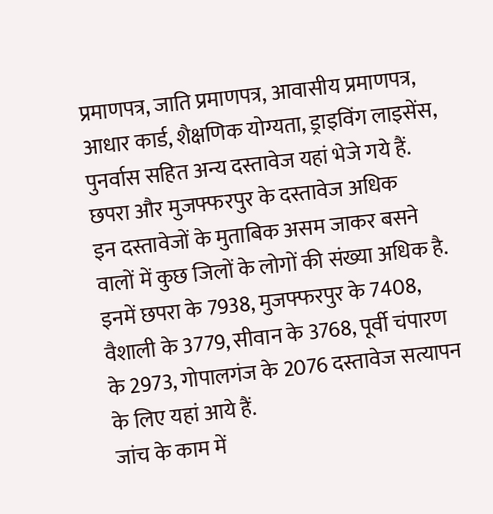प्रमाणपत्र, जाति प्रमाणपत्र, आवासीय प्रमाणपत्र, आधार कार्ड, शैक्षणिक योग्यता, ड्राइविंग लाइसेंस, पुनर्वास सहित अन्य दस्तावेज यहां भेजे गये हैं.
छपरा और मुजफ्फरपुर के दस्तावेज अधिक
इन दस्तावेजों के मुताबिक असम जाकर बसने वालों में कुछ जिलों के लोगों की संख्या अधिक है. इनमें छपरा के 7938, मुजफ्फरपुर के 7408, वैशाली के 3779, सीवान के 3768, पूर्वी चंपारण के 2973, गोपालगंज के 2076 दस्तावेज सत्यापन के लिए यहां आये हैं.
जांच के काम में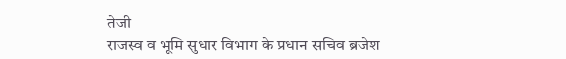तेजी
राजस्व व भूमि सुधार विभाग के प्रधान सचिव ब्रजेश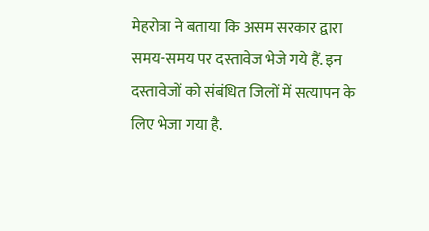मेहरोत्रा ने बताया कि असम सरकार द्वारा समय-समय पर दस्तावेज भेजे गये हैं. इन दस्तावेजों को संबंधित जिलों में सत्यापन के लिए भेजा गया है.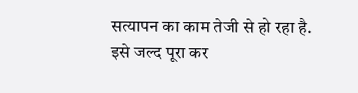सत्यापन का काम तेजी से हो रहा है. इसे जल्द पूरा कर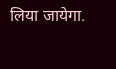लिया जायेगा.